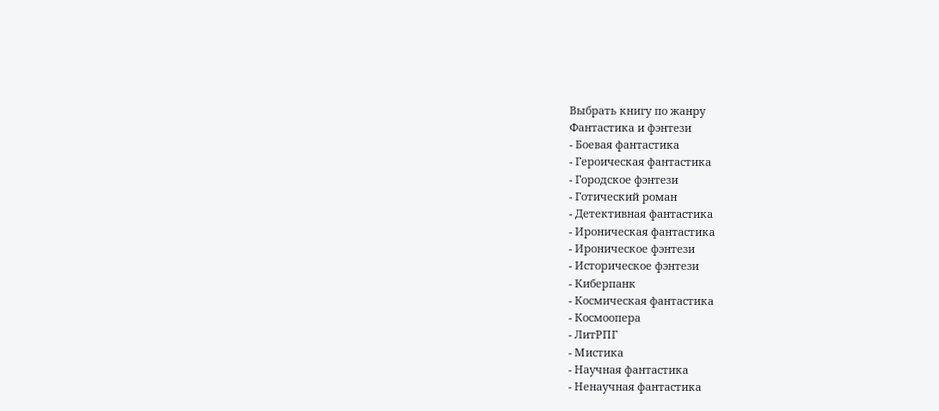Выбрать книгу по жанру
Фантастика и фэнтези
- Боевая фантастика
- Героическая фантастика
- Городское фэнтези
- Готический роман
- Детективная фантастика
- Ироническая фантастика
- Ироническое фэнтези
- Историческое фэнтези
- Киберпанк
- Космическая фантастика
- Космоопера
- ЛитРПГ
- Мистика
- Научная фантастика
- Ненаучная фантастика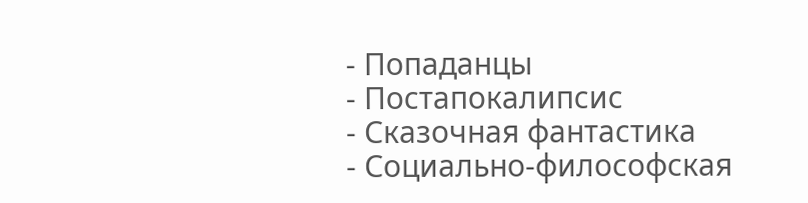- Попаданцы
- Постапокалипсис
- Сказочная фантастика
- Социально-философская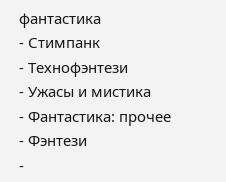фантастика
- Стимпанк
- Технофэнтези
- Ужасы и мистика
- Фантастика: прочее
- Фэнтези
-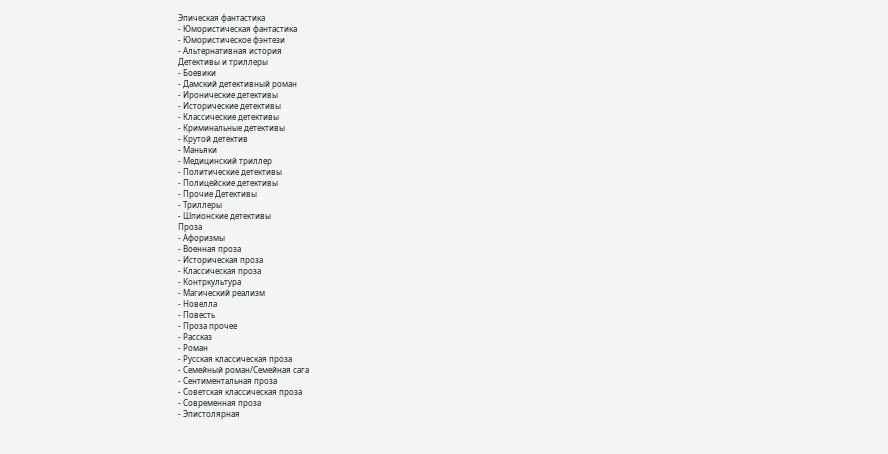Эпическая фантастика
- Юмористическая фантастика
- Юмористическое фэнтези
- Альтернативная история
Детективы и триллеры
- Боевики
- Дамский детективный роман
- Иронические детективы
- Исторические детективы
- Классические детективы
- Криминальные детективы
- Крутой детектив
- Маньяки
- Медицинский триллер
- Политические детективы
- Полицейские детективы
- Прочие Детективы
- Триллеры
- Шпионские детективы
Проза
- Афоризмы
- Военная проза
- Историческая проза
- Классическая проза
- Контркультура
- Магический реализм
- Новелла
- Повесть
- Проза прочее
- Рассказ
- Роман
- Русская классическая проза
- Семейный роман/Семейная сага
- Сентиментальная проза
- Советская классическая проза
- Современная проза
- Эпистолярная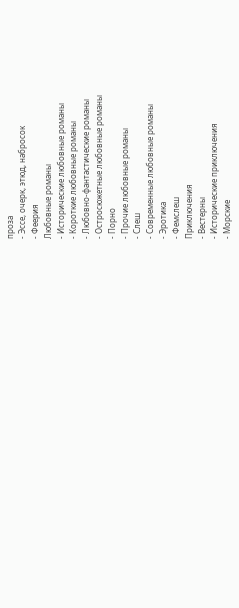проза
- Эссе, очерк, этюд, набросок
- Феерия
Любовные романы
- Исторические любовные романы
- Короткие любовные романы
- Любовно-фантастические романы
- Остросюжетные любовные романы
- Порно
- Прочие любовные романы
- Слеш
- Современные любовные романы
- Эротика
- Фемслеш
Приключения
- Вестерны
- Исторические приключения
- Морские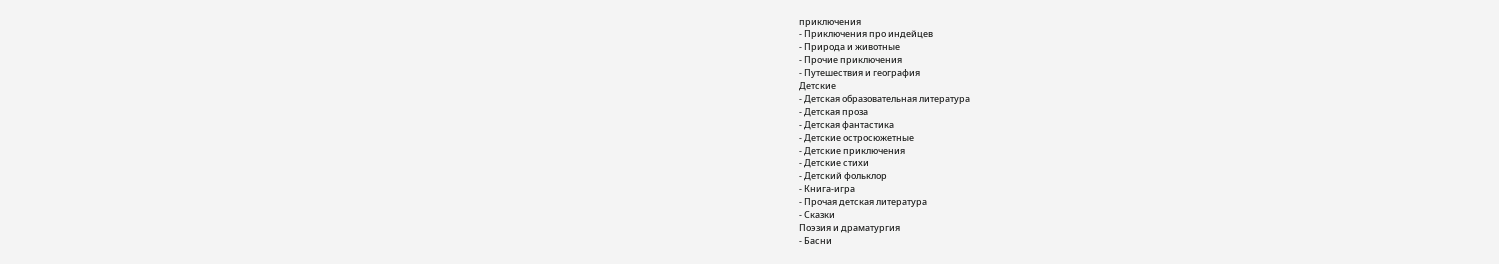приключения
- Приключения про индейцев
- Природа и животные
- Прочие приключения
- Путешествия и география
Детские
- Детская образовательная литература
- Детская проза
- Детская фантастика
- Детские остросюжетные
- Детские приключения
- Детские стихи
- Детский фольклор
- Книга-игра
- Прочая детская литература
- Сказки
Поэзия и драматургия
- Басни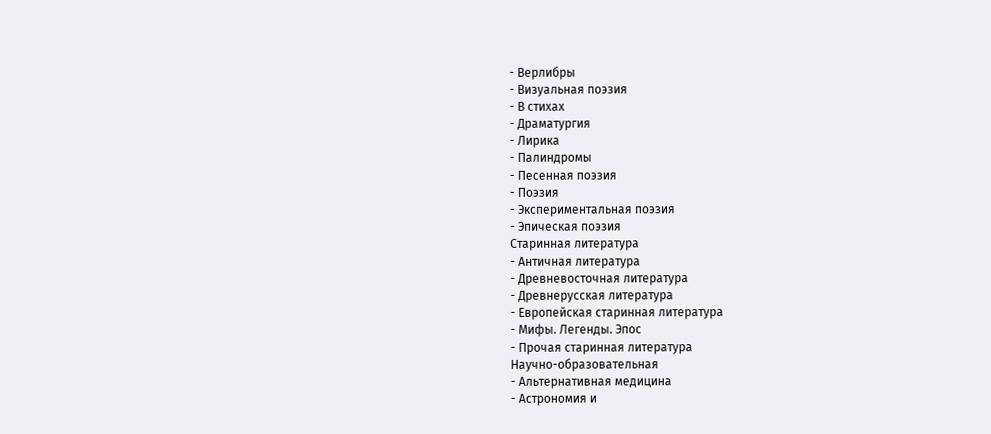- Верлибры
- Визуальная поэзия
- В стихах
- Драматургия
- Лирика
- Палиндромы
- Песенная поэзия
- Поэзия
- Экспериментальная поэзия
- Эпическая поэзия
Старинная литература
- Античная литература
- Древневосточная литература
- Древнерусская литература
- Европейская старинная литература
- Мифы. Легенды. Эпос
- Прочая старинная литература
Научно-образовательная
- Альтернативная медицина
- Астрономия и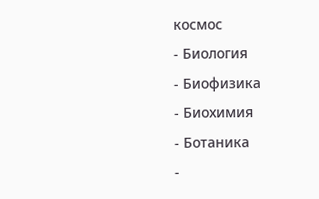космос
- Биология
- Биофизика
- Биохимия
- Ботаника
-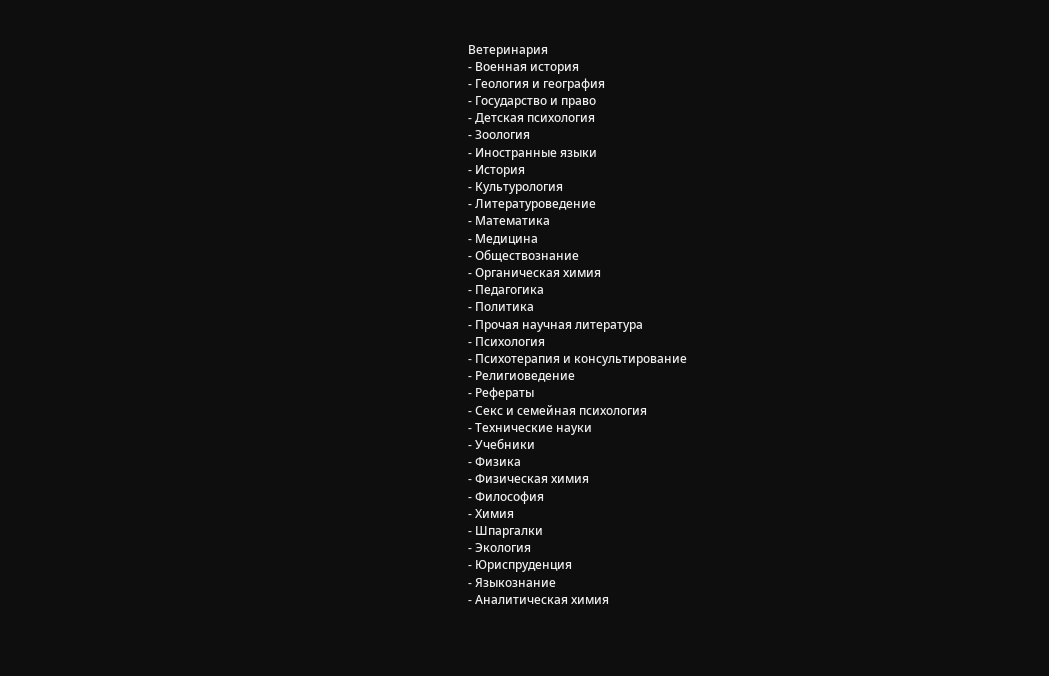Ветеринария
- Военная история
- Геология и география
- Государство и право
- Детская психология
- Зоология
- Иностранные языки
- История
- Культурология
- Литературоведение
- Математика
- Медицина
- Обществознание
- Органическая химия
- Педагогика
- Политика
- Прочая научная литература
- Психология
- Психотерапия и консультирование
- Религиоведение
- Рефераты
- Секс и семейная психология
- Технические науки
- Учебники
- Физика
- Физическая химия
- Философия
- Химия
- Шпаргалки
- Экология
- Юриспруденция
- Языкознание
- Аналитическая химия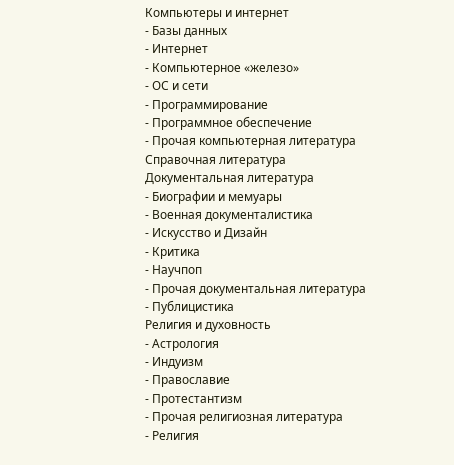Компьютеры и интернет
- Базы данных
- Интернет
- Компьютерное «железо»
- ОС и сети
- Программирование
- Программное обеспечение
- Прочая компьютерная литература
Справочная литература
Документальная литература
- Биографии и мемуары
- Военная документалистика
- Искусство и Дизайн
- Критика
- Научпоп
- Прочая документальная литература
- Публицистика
Религия и духовность
- Астрология
- Индуизм
- Православие
- Протестантизм
- Прочая религиозная литература
- Религия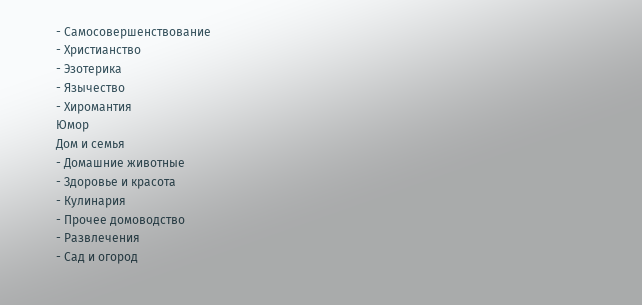- Самосовершенствование
- Христианство
- Эзотерика
- Язычество
- Хиромантия
Юмор
Дом и семья
- Домашние животные
- Здоровье и красота
- Кулинария
- Прочее домоводство
- Развлечения
- Сад и огород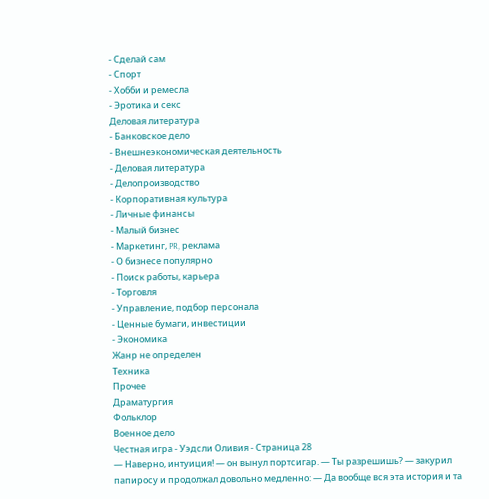- Сделай сам
- Спорт
- Хобби и ремесла
- Эротика и секс
Деловая литература
- Банковское дело
- Внешнеэкономическая деятельность
- Деловая литература
- Делопроизводство
- Корпоративная культура
- Личные финансы
- Малый бизнес
- Маркетинг, PR, реклама
- О бизнесе популярно
- Поиск работы, карьера
- Торговля
- Управление, подбор персонала
- Ценные бумаги, инвестиции
- Экономика
Жанр не определен
Техника
Прочее
Драматургия
Фольклор
Военное дело
Честная игра - Уэдсли Оливия - Страница 28
— Наверно, интуиция! — он вынул портсигар. — Ты разрешишь? — закурил папиросу и продолжал довольно медленно: — Да вообще вся эта история и та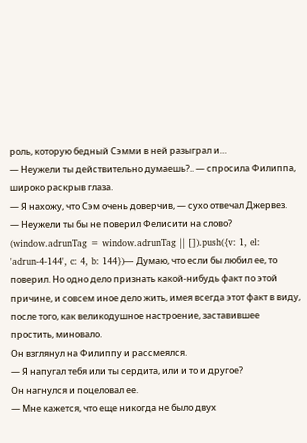роль, которую бедный Сэмми в ней разыграл и…
— Неужели ты действительно думаешь?.. — спросила Филиппа, широко раскрыв глаза.
— Я нахожу, что Сэм очень доверчив, — сухо отвечал Джервез.
— Неужели ты бы не поверил Фелисити на слово?
(window.adrunTag = window.adrunTag || []).push({v: 1, el: 'adrun-4-144', c: 4, b: 144})— Думаю, что если бы любил ее, то поверил. Но одно дело признать какой-нибудь факт по этой причине, и совсем иное дело жить, имея всегда этот факт в виду, после того, как великодушное настроение, заставившее простить, миновало.
Он взглянул на Филиппу и рассмеялся.
— Я напугал тебя или ты сердита, или и то и другое?
Он нагнулся и поцеловал ее.
— Мне кажется, что еще никогда не было двух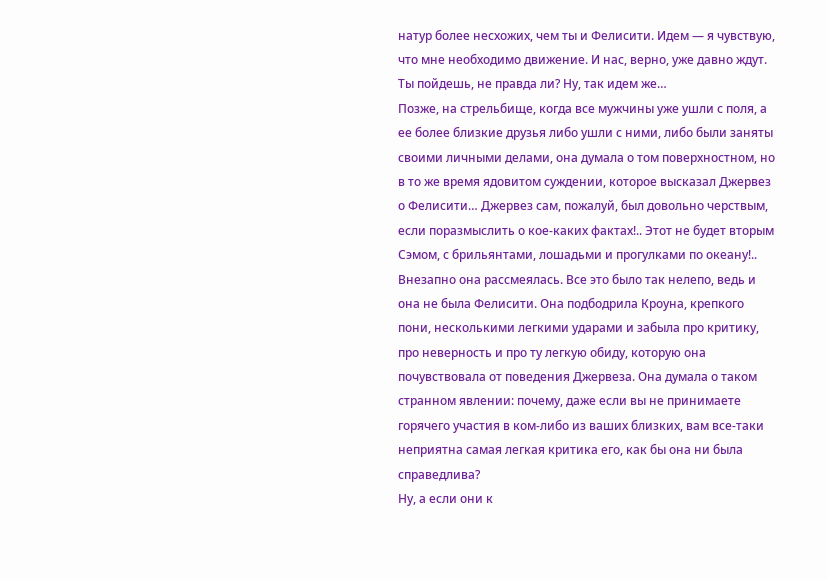натур более несхожих, чем ты и Фелисити. Идем — я чувствую, что мне необходимо движение. И нас, верно, уже давно ждут. Ты пойдешь, не правда ли? Ну, так идем же…
Позже, на стрельбище, когда все мужчины уже ушли с поля, а ее более близкие друзья либо ушли с ними, либо были заняты своими личными делами, она думала о том поверхностном, но в то же время ядовитом суждении, которое высказал Джервез о Фелисити… Джервез сам, пожалуй, был довольно черствым, если поразмыслить о кое-каких фактах!.. Этот не будет вторым Сэмом, с брильянтами, лошадьми и прогулками по океану!..
Внезапно она рассмеялась. Все это было так нелепо, ведь и она не была Фелисити. Она подбодрила Кроуна, крепкого пони, несколькими легкими ударами и забыла про критику, про неверность и про ту легкую обиду, которую она почувствовала от поведения Джервеза. Она думала о таком странном явлении: почему, даже если вы не принимаете горячего участия в ком-либо из ваших близких, вам все-таки неприятна самая легкая критика его, как бы она ни была справедлива?
Ну, а если они к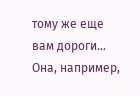тому же еще вам дороги… Она, например,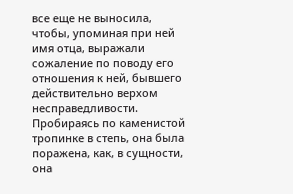все еще не выносила, чтобы, упоминая при ней имя отца, выражали сожаление по поводу его отношения к ней, бывшего действительно верхом несправедливости.
Пробираясь по каменистой тропинке в степь, она была поражена, как, в сущности, она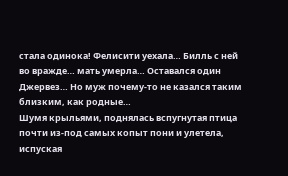стала одинока! Фелисити уехала… Билль с ней во вражде… мать умерла… Оставался один Джервез… Но муж почему-то не казался таким близким, как родные…
Шумя крыльями, поднялась вспугнутая птица почти из-под самых копыт пони и улетела, испуская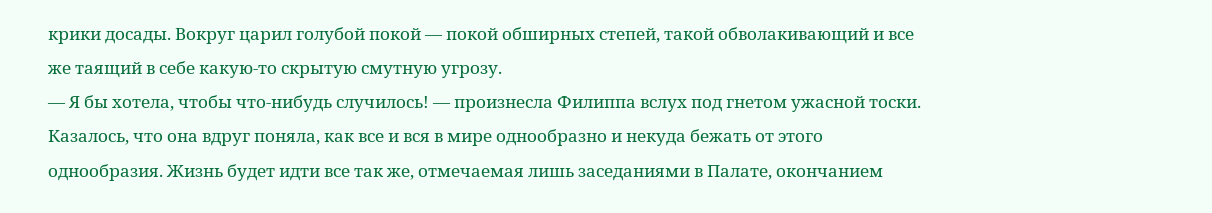крики досады. Вокруг царил голубой покой — покой обширных степей, такой обволакивающий и все же таящий в себе какую-то скрытую смутную угрозу.
— Я бы хотела, чтобы что-нибудь случилось! — произнесла Филиппа вслух под гнетом ужасной тоски. Казалось, что она вдруг поняла, как все и вся в мире однообразно и некуда бежать от этого однообразия. Жизнь будет идти все так же, отмечаемая лишь заседаниями в Палате, окончанием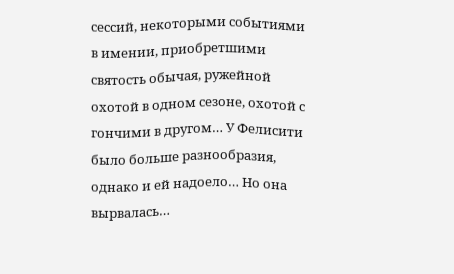сессий, некоторыми событиями в имении, приобретшими святость обычая, ружейной охотой в одном сезоне, охотой с гончими в другом… У Фелисити было больше разнообразия, однако и ей надоело… Но она вырвалась…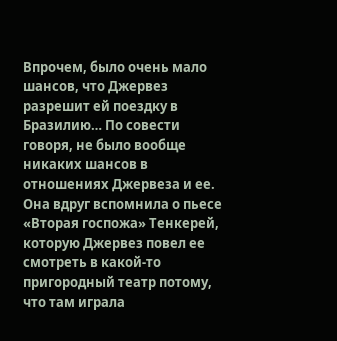Впрочем, было очень мало шансов, что Джервез разрешит ей поездку в Бразилию… По совести говоря, не было вообще никаких шансов в отношениях Джервеза и ее.
Она вдруг вспомнила о пьесе «Вторая госпожа» Тенкерей, которую Джервез повел ее смотреть в какой-то пригородный театр потому, что там играла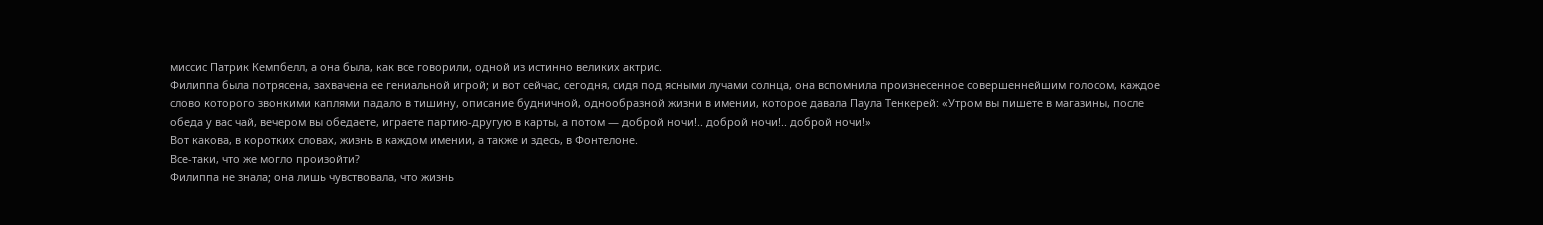миссис Патрик Кемпбелл, а она была, как все говорили, одной из истинно великих актрис.
Филиппа была потрясена, захвачена ее гениальной игрой; и вот сейчас, сегодня, сидя под ясными лучами солнца, она вспомнила произнесенное совершеннейшим голосом, каждое слово которого звонкими каплями падало в тишину, описание будничной, однообразной жизни в имении, которое давала Паула Тенкерей: «Утром вы пишете в магазины, после обеда у вас чай, вечером вы обедаете, играете партию-другую в карты, а потом — доброй ночи!.. доброй ночи!.. доброй ночи!»
Вот какова, в коротких словах, жизнь в каждом имении, а также и здесь, в Фонтелоне.
Все-таки, что же могло произойти?
Филиппа не знала; она лишь чувствовала, что жизнь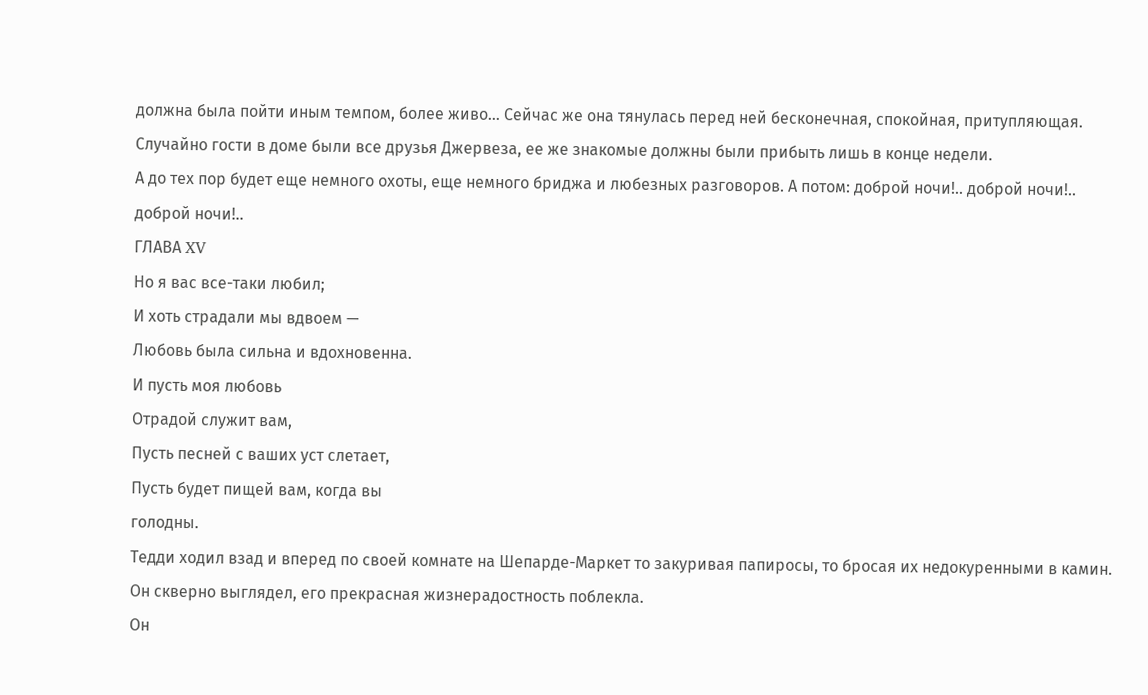должна была пойти иным темпом, более живо… Сейчас же она тянулась перед ней бесконечная, спокойная, притупляющая.
Случайно гости в доме были все друзья Джервеза, ее же знакомые должны были прибыть лишь в конце недели.
А до тех пор будет еще немного охоты, еще немного бриджа и любезных разговоров. А потом: доброй ночи!.. доброй ночи!.. доброй ночи!..
ГЛАВА XV
Но я вас все-таки любил;
И хоть страдали мы вдвоем —
Любовь была сильна и вдохновенна.
И пусть моя любовь
Отрадой служит вам,
Пусть песней с ваших уст слетает,
Пусть будет пищей вам, когда вы
голодны.
Тедди ходил взад и вперед по своей комнате на Шепарде-Маркет то закуривая папиросы, то бросая их недокуренными в камин. Он скверно выглядел, его прекрасная жизнерадостность поблекла.
Он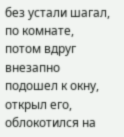без устали шагал, по комнате, потом вдруг внезапно подошел к окну, открыл его, облокотился на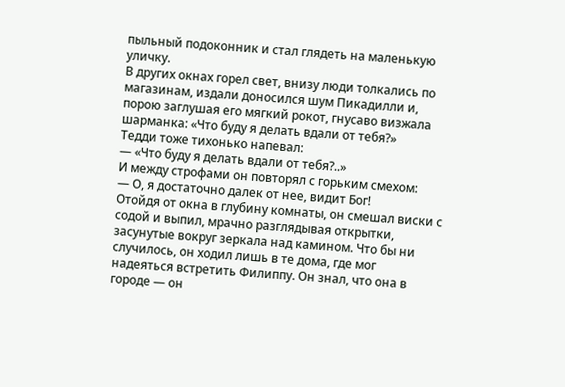пыльный подоконник и стал глядеть на маленькую уличку.
В других окнах горел свет, внизу люди толкались по магазинам, издали доносился шум Пикадилли и, порою заглушая его мягкий рокот, гнусаво визжала шарманка: «Что буду я делать вдали от тебя?»
Тедди тоже тихонько напевал:
— «Что буду я делать вдали от тебя?..»
И между строфами он повторял с горьким смехом:
— О, я достаточно далек от нее, видит Бог!
Отойдя от окна в глубину комнаты, он смешал виски с содой и выпил, мрачно разглядывая открытки, засунутые вокруг зеркала над камином. Что бы ни случилось, он ходил лишь в те дома, где мог надеяться встретить Филиппу. Он знал, что она в городе — он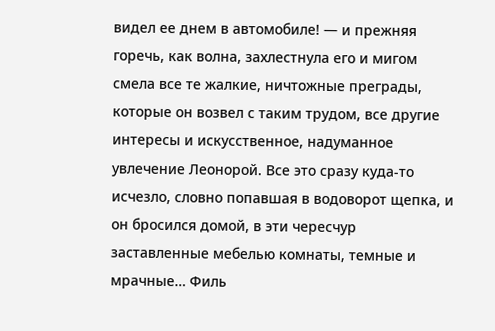видел ее днем в автомобиле! — и прежняя горечь, как волна, захлестнула его и мигом смела все те жалкие, ничтожные преграды, которые он возвел с таким трудом, все другие интересы и искусственное, надуманное увлечение Леонорой. Все это сразу куда-то исчезло, словно попавшая в водоворот щепка, и он бросился домой, в эти чересчур заставленные мебелью комнаты, темные и мрачные… Филь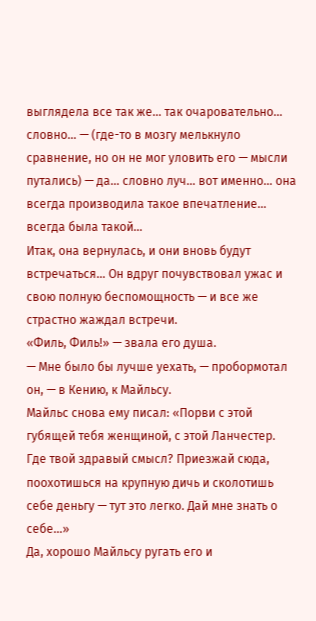выглядела все так же… так очаровательно… словно… — (где-то в мозгу мелькнуло сравнение, но он не мог уловить его — мысли путались) — да… словно луч… вот именно… она всегда производила такое впечатление… всегда была такой…
Итак, она вернулась, и они вновь будут встречаться… Он вдруг почувствовал ужас и свою полную беспомощность — и все же страстно жаждал встречи.
«Филь, Филь!» — звала его душа.
— Мне было бы лучше уехать, — пробормотал он, — в Кению, к Майльсу.
Майльс снова ему писал: «Порви с этой губящей тебя женщиной, с этой Ланчестер. Где твой здравый смысл? Приезжай сюда, поохотишься на крупную дичь и сколотишь себе деньгу — тут это легко. Дай мне знать о себе…»
Да, хорошо Майльсу ругать его и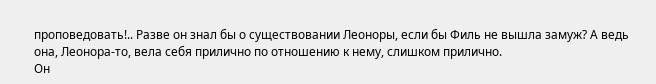проповедовать!.. Разве он знал бы о существовании Леоноры, если бы Филь не вышла замуж? А ведь она, Леонора-то, вела себя прилично по отношению к нему, слишком прилично.
Он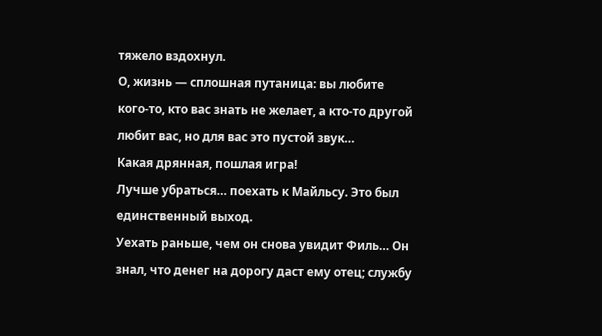тяжело вздохнул.
О, жизнь — сплошная путаница: вы любите кого-то, кто вас знать не желает, а кто-то другой любит вас, но для вас это пустой звук…
Какая дрянная, пошлая игра!
Лучше убраться… поехать к Майльсу. Это был единственный выход.
Уехать раньше, чем он снова увидит Филь… Он знал, что денег на дорогу даст ему отец; службу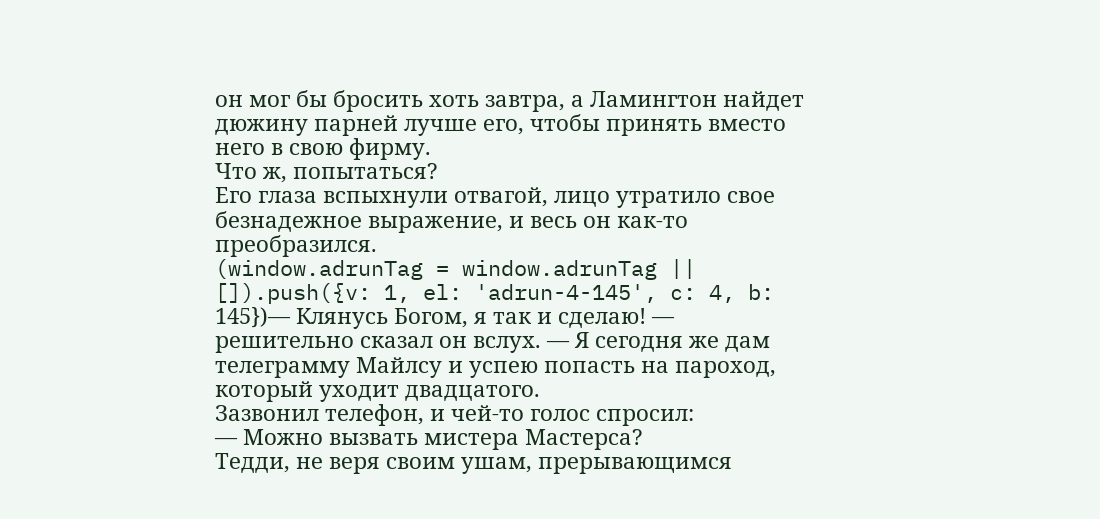он мог бы бросить хоть завтра, а Ламингтон найдет дюжину парней лучше его, чтобы принять вместо него в свою фирму.
Что ж, попытаться?
Его глаза вспыхнули отвагой, лицо утратило свое безнадежное выражение, и весь он как-то преобразился.
(window.adrunTag = window.adrunTag || []).push({v: 1, el: 'adrun-4-145', c: 4, b: 145})— Клянусь Богом, я так и сделаю! — решительно сказал он вслух. — Я сегодня же дам телеграмму Майлсу и успею попасть на пароход, который уходит двадцатого.
Зазвонил телефон, и чей-то голос спросил:
— Можно вызвать мистера Мастерса?
Тедди, не веря своим ушам, прерывающимся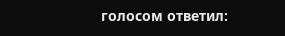голосом ответил: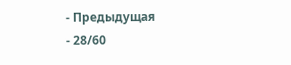- Предыдущая
- 28/60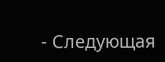- Следующая